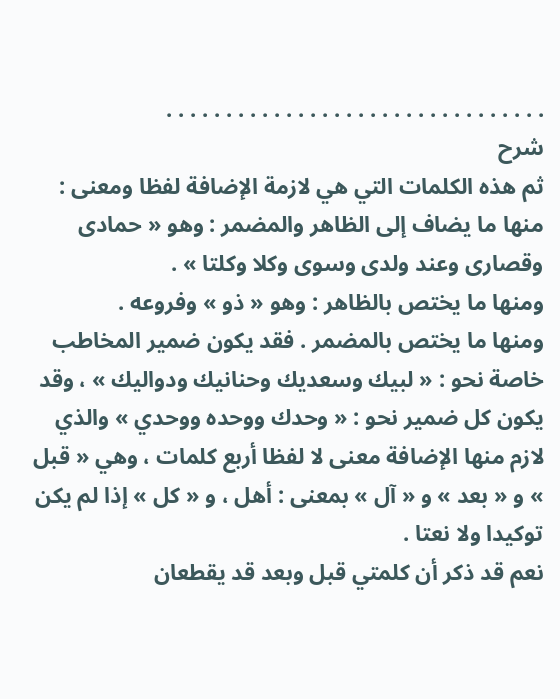. . . . . . . . . . . . . . . . . . . . . . . . . . . . . . . .
شرح
ثم هذه الكلمات التي هي لازمة الإضافة لفظا ومعنى : منها ما يضاف إلى الظاهر والمضمر : وهو « حمادى وقصارى وعند ولدى وسوى وكلا وكلتا » .
ومنها ما يختص بالظاهر : وهو « ذو » وفروعه .
ومنها ما يختص بالمضمر . فقد يكون ضمير المخاطب خاصة نحو : « لبيك وسعديك وحنانيك ودواليك » ، وقد يكون كل ضمير نحو : « وحدك ووحده ووحدي » والذي لازم منها الإضافة معنى لا لفظا أربع كلمات ، وهي « قبل » و « بعد » و « آل » بمعنى : أهل ، و « كل » إذا لم يكن توكيدا ولا نعتا .
نعم قد ذكر أن كلمتي قبل وبعد قد يقطعان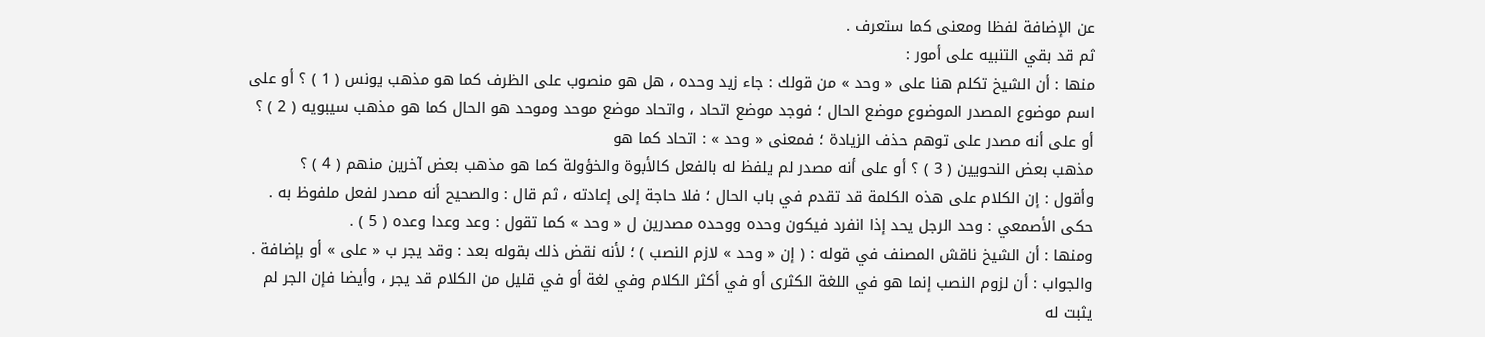عن الإضافة لفظا ومعنى كما ستعرف .
ثم قد بقي التنبيه على أمور :
منها : أن الشيخ تكلم هنا على « وحد » من قولك : جاء زيد وحده ، هل هو منصوب على الظرف كما هو مذهب يونس ( 1 ) ؟ أو على اسم موضوع المصدر الموضوع موضع الحال ؛ فوجد موضع اتحاد ، واتحاد موضع موحد وموحد هو الحال كما هو مذهب سيبويه ( 2 ) ؟ أو على أنه مصدر على توهم حذف الزيادة ؛ فمعنى « وحد » : اتحاد كما هو
مذهب بعض النحويين ( 3 ) ؟ أو على أنه مصدر لم يلفظ له بالفعل كالأبوة والخؤولة كما هو مذهب بعض آخرين منهم ( 4 ) ؟
وأقول : إن الكلام على هذه الكلمة قد تقدم في باب الحال ؛ فلا حاجة إلى إعادته ، ثم قال : والصحيح أنه مصدر لفعل ملفوظ به . حكى الأصمعي : وحد الرجل يحد إذا انفرد فيكون وحده ووحده مصدرين ل « وحد » كما تقول : وعد وعدا وعده ( 5 ) .
ومنها : أن الشيخ ناقش المصنف في قوله : ( إن « وحد » لازم النصب ) ؛ لأنه نقض ذلك بقوله بعد : وقد يجر ب « على » أو بإضافة .
والجواب : أن لزوم النصب إنما هو في اللغة الكثرى أو في أكثر الكلام وفي لغة أو في قليل من الكلام قد يجر ، وأيضا فإن الجر لم يثبت له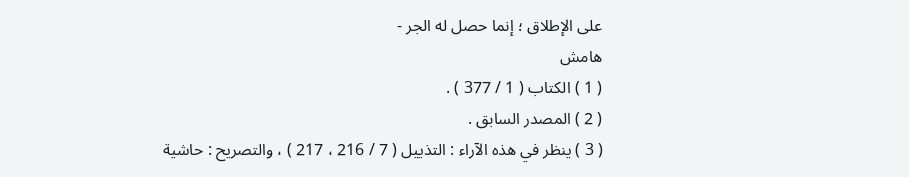على الإطلاق ؛ إنما حصل له الجر -
هامش
( 1 ) الكتاب ( 1 / 377 ) .
( 2 ) المصدر السابق .
( 3 ) ينظر في هذه الآراء : التذييل ( 7 / 216 ، 217 ) ، والتصريح : حاشية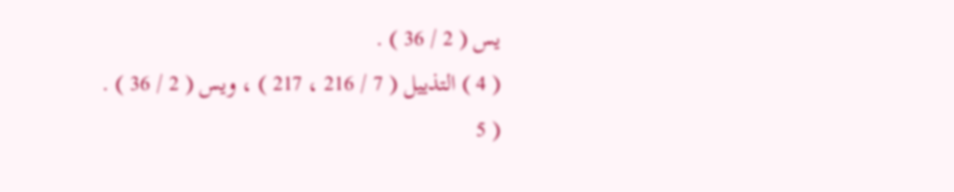يس ( 2 / 36 ) .
( 4 ) التذييل ( 7 / 216 ، 217 ) ، ويس ( 2 / 36 ) .
( 5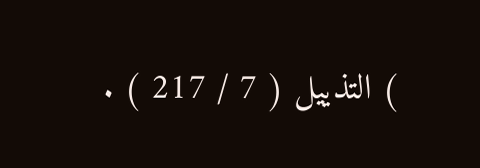) التذييل ( 7 / 217 ) .